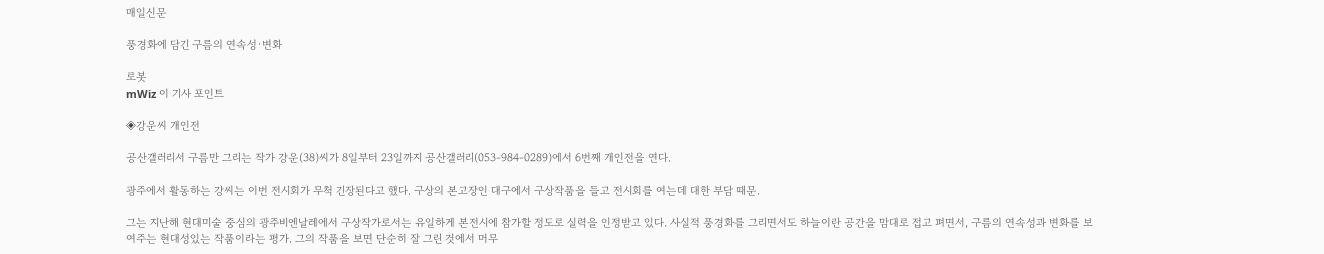매일신문

풍경화에 담긴 구름의 연속성·변화

로봇
mWiz 이 기사 포인트

◈강운씨 개인전

공산갤러리서 구름만 그리는 작가 강운(38)씨가 8일부터 23일까지 공산갤러리(053-984-0289)에서 6번째 개인전을 연다.

광주에서 활동하는 강씨는 이번 전시회가 무척 긴장된다고 했다. 구상의 본고장인 대구에서 구상작품을 들고 전시회를 여는데 대한 부담 때문.

그는 지난해 현대미술 중심의 광주비엔날레에서 구상작가로서는 유일하게 본전시에 참가할 정도로 실력을 인정받고 있다. 사실적 풍경화를 그리면서도 하늘이란 공간을 맘대로 접고 펴면서, 구름의 연속성과 변화를 보여주는 현대성있는 작품이라는 평가. 그의 작품을 보면 단순히 잘 그린 것에서 머무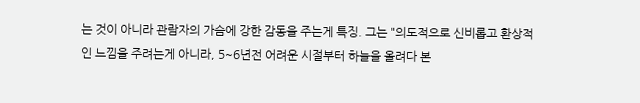는 것이 아니라 관람자의 가슴에 강한 감동을 주는게 특징. 그는 "의도적으로 신비롭고 환상적인 느낌을 주려는게 아니라, 5~6년전 어려운 시절부터 하늘을 올려다 본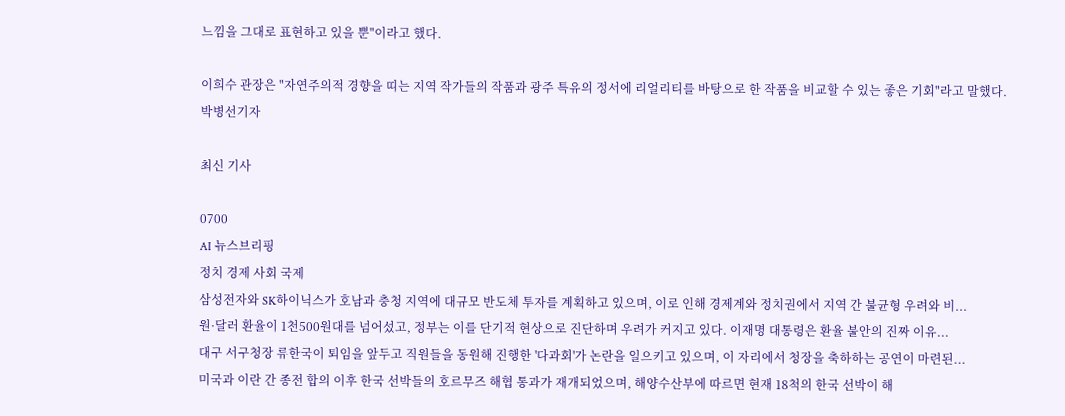느낌을 그대로 표현하고 있을 뿐"이라고 했다.

이희수 관장은 "자연주의적 경향을 띠는 지역 작가들의 작품과 광주 특유의 정서에 리얼리티를 바탕으로 한 작품을 비교할 수 있는 좋은 기회"라고 말했다. 박병선기자

최신 기사

0700
AI 뉴스브리핑
정치 경제 사회 국제
삼성전자와 SK하이닉스가 호남과 충청 지역에 대규모 반도체 투자를 계획하고 있으며, 이로 인해 경제계와 정치권에서 지역 간 불균형 우려와 비...
원·달러 환율이 1천500원대를 넘어섰고, 정부는 이를 단기적 현상으로 진단하며 우려가 커지고 있다. 이재명 대통령은 환율 불안의 진짜 이유...
대구 서구청장 류한국이 퇴임을 앞두고 직원들을 동원해 진행한 '다과회'가 논란을 일으키고 있으며, 이 자리에서 청장을 축하하는 공연이 마련된...
미국과 이란 간 종전 합의 이후 한국 선박들의 호르무즈 해협 통과가 재개되었으며, 해양수산부에 따르면 현재 18척의 한국 선박이 해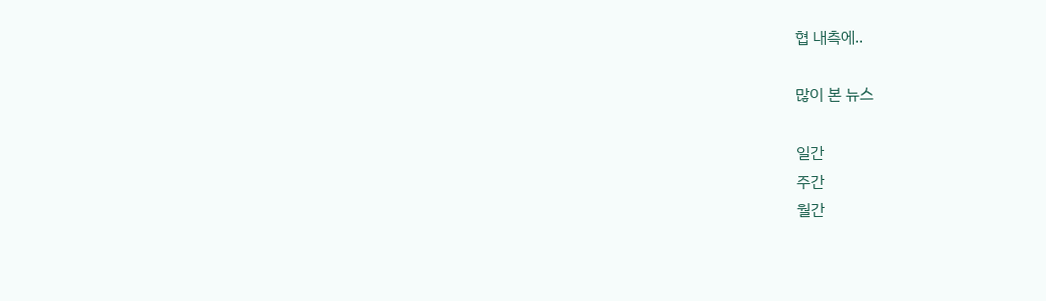협 내측에..

많이 본 뉴스

일간
주간
월간